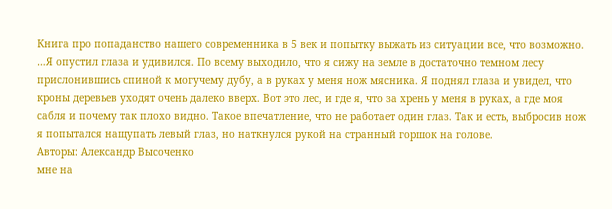Книга про попаданство нашего современника в 5 век и попытку выжать из ситуации все, что возможно. …Я опустил глаза и удивился. По всему выходило, что я сижу на земле в достаточно темном лесу прислонившись спиной к могучему дубу, а в руках у меня нож мясника. Я поднял глаза и увидел, что кроны деревьев уходят очень далеко вверх. Вот это лес, и где я, что за хрень у меня в руках, а где моя сабля и почему так плохо видно. Такое впечатление, что не работает один глаз. Так и есть, выбросив нож я попытался нащупать левый глаз, но наткнулся рукой на странный горшок на голове.
Авторы: Александр Высоченко
мне на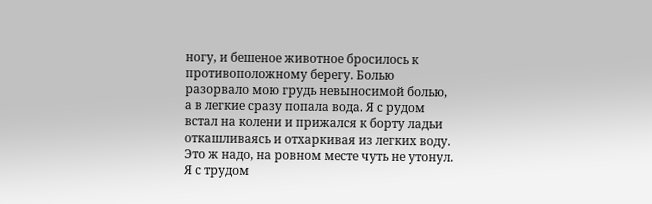ногу, и бешеное животное бросилось к противоположному берегу. Болью разорвало мою грудь невыносимой болью, а в легкие сразу попала вода. Я с рудом встал на колени и прижался к борту ладьи откашливаясь и отхаркивая из легких воду. Это ж надо, на ровном месте чуть не утонул.
Я с трудом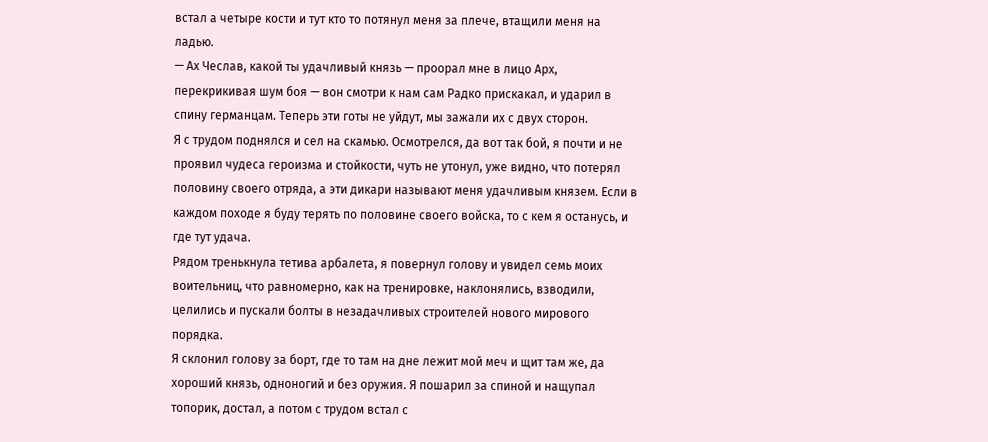встал а четыре кости и тут кто то потянул меня за плече, втащили меня на ладью.
— Ах Чеслав, какой ты удачливый князь — проорал мне в лицо Арх, перекрикивая шум боя — вон смотри к нам сам Радко прискакал, и ударил в спину германцам. Теперь эти готы не уйдут, мы зажали их с двух сторон.
Я с трудом поднялся и сел на скамью. Осмотрелся, да вот так бой, я почти и не проявил чудеса героизма и стойкости, чуть не утонул, уже видно, что потерял половину своего отряда, а эти дикари называют меня удачливым князем. Если в каждом походе я буду терять по половине своего войска, то с кем я останусь, и где тут удача.
Рядом тренькнула тетива арбалета, я повернул голову и увидел семь моих воительниц, что равномерно, как на тренировке, наклонялись, взводили, целились и пускали болты в незадачливых строителей нового мирового порядка.
Я склонил голову за борт, где то там на дне лежит мой меч и щит там же, да хороший князь, одноногий и без оружия. Я пошарил за спиной и нащупал топорик, достал, а потом с трудом встал с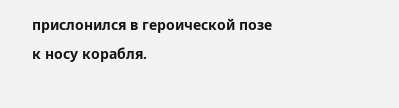прислонился в героической позе к носу корабля.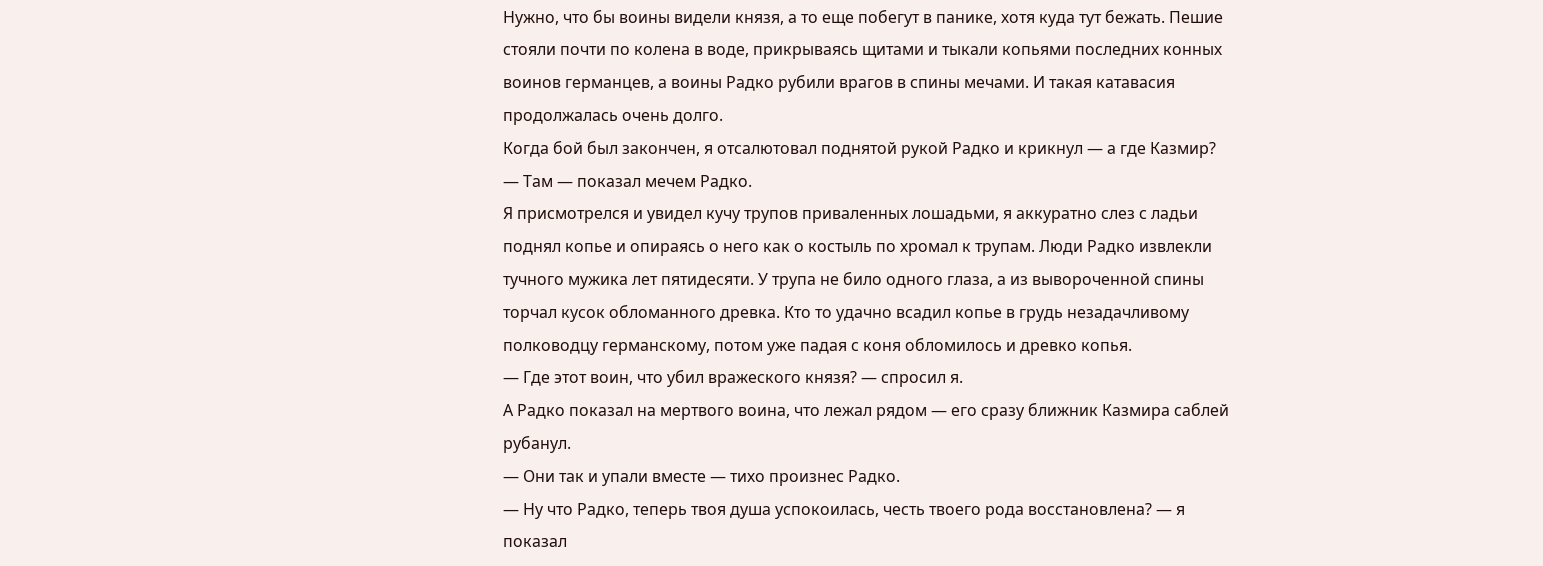Нужно, что бы воины видели князя, а то еще побегут в панике, хотя куда тут бежать. Пешие стояли почти по колена в воде, прикрываясь щитами и тыкали копьями последних конных воинов германцев, а воины Радко рубили врагов в спины мечами. И такая катавасия продолжалась очень долго.
Когда бой был закончен, я отсалютовал поднятой рукой Радко и крикнул — а где Казмир?
— Там — показал мечем Радко.
Я присмотрелся и увидел кучу трупов приваленных лошадьми, я аккуратно слез с ладьи поднял копье и опираясь о него как о костыль по хромал к трупам. Люди Радко извлекли тучного мужика лет пятидесяти. У трупа не било одного глаза, а из вывороченной спины торчал кусок обломанного древка. Кто то удачно всадил копье в грудь незадачливому полководцу германскому, потом уже падая с коня обломилось и древко копья.
— Где этот воин, что убил вражеского князя? — спросил я.
А Радко показал на мертвого воина, что лежал рядом — его сразу ближник Казмира саблей рубанул.
— Они так и упали вместе — тихо произнес Радко.
— Ну что Радко, теперь твоя душа успокоилась, честь твоего рода восстановлена? — я показал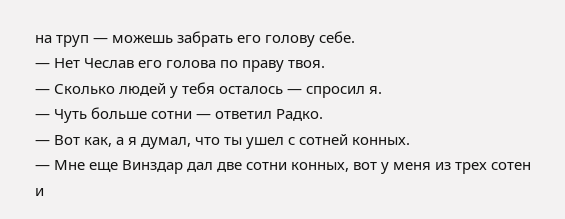на труп — можешь забрать его голову себе.
— Нет Чеслав его голова по праву твоя.
— Сколько людей у тебя осталось — спросил я.
— Чуть больше сотни — ответил Радко.
— Вот как, а я думал, что ты ушел с сотней конных.
— Мне еще Винздар дал две сотни конных, вот у меня из трех сотен и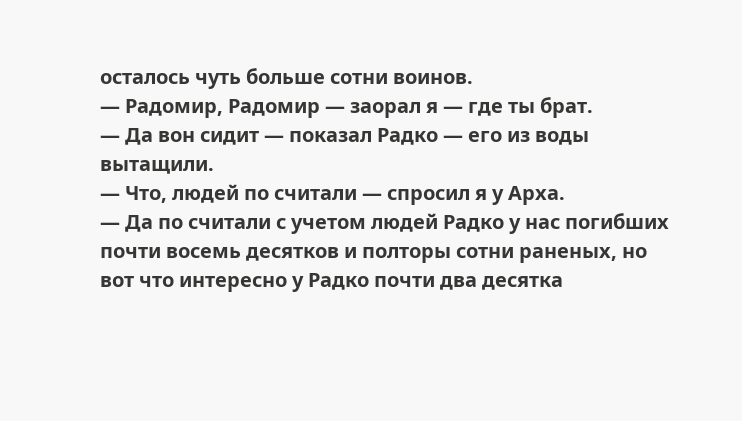осталось чуть больше сотни воинов.
— Радомир, Радомир — заорал я — где ты брат.
— Да вон сидит — показал Радко — его из воды вытащили.
— Что, людей по считали — спросил я у Арха.
— Да по считали с учетом людей Радко у нас погибших почти восемь десятков и полторы сотни раненых, но вот что интересно у Радко почти два десятка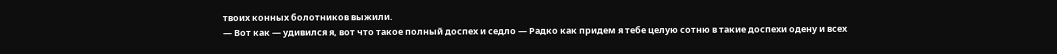твоих конных болотников выжили.
— Вот как — удивился я, вот что такое полный доспех и седло — Радко как придем я тебе целую сотню в такие доспехи одену и всех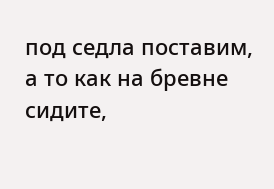под седла поставим, а то как на бревне сидите,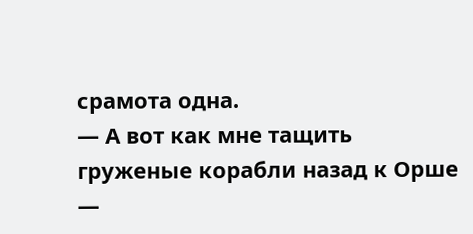срамота одна.
— А вот как мне тащить груженые корабли назад к Орше —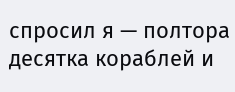спросил я — полтора десятка кораблей и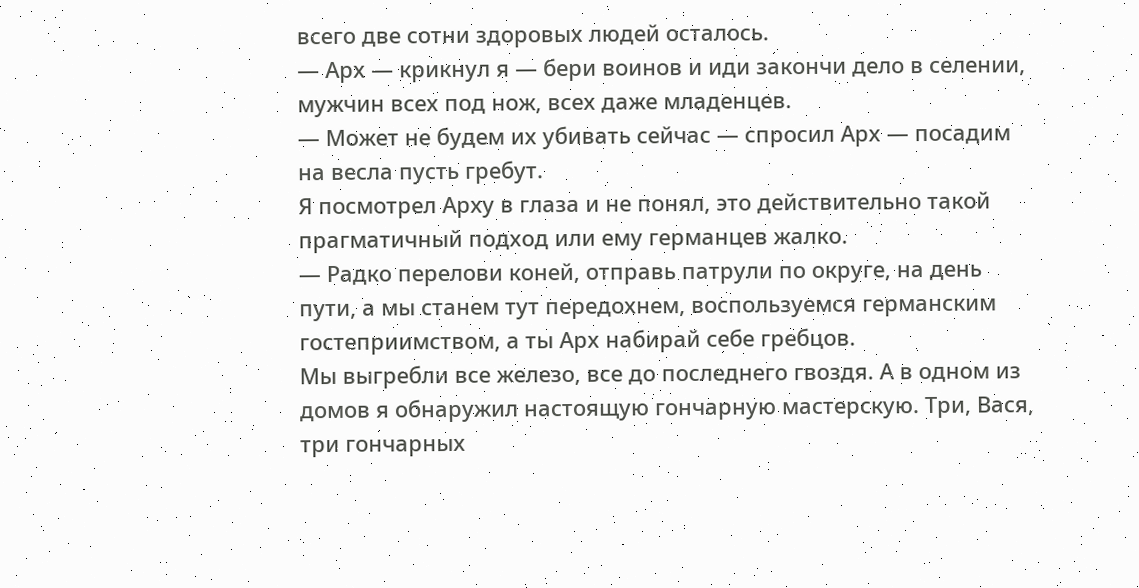всего две сотни здоровых людей осталось.
— Арх — крикнул я — бери воинов и иди закончи дело в селении, мужчин всех под нож, всех даже младенцев.
— Может не будем их убивать сейчас — спросил Арх — посадим на весла пусть гребут.
Я посмотрел Арху в глаза и не понял, это действительно такой прагматичный подход или ему германцев жалко.
— Радко перелови коней, отправь патрули по округе, на день пути, а мы станем тут передохнем, воспользуемся германским гостеприимством, а ты Арх набирай себе гребцов.
Мы выгребли все железо, все до последнего гвоздя. А в одном из домов я обнаружил настоящую гончарную мастерскую. Три, Вася, три гончарных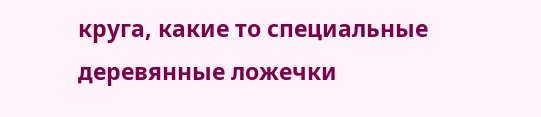круга, какие то специальные деревянные ложечки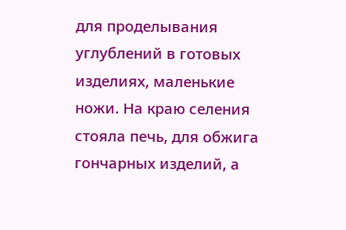для проделывания углублений в готовых изделиях, маленькие ножи. На краю селения стояла печь, для обжига гончарных изделий, а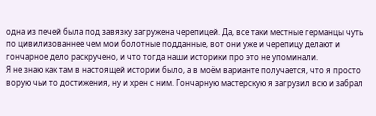одна из печей была под завязку загружена черепицей. Да, все таки местные германцы чуть по цивилизованнее чем мои болотные подданные, вот они уже и черепицу делают и гончарное дело раскручено, и что тогда наши историки про это не упоминали.
Я не знаю как там в настоящей истории было, а в моём варианте получается, что я просто ворую чьи то достижения, ну и хрен с ним. Гончарную мастерскую я загрузил всю и забрал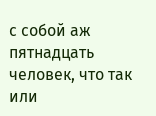с собой аж пятнадцать человек, что так или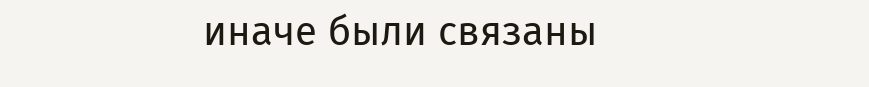иначе были связаны